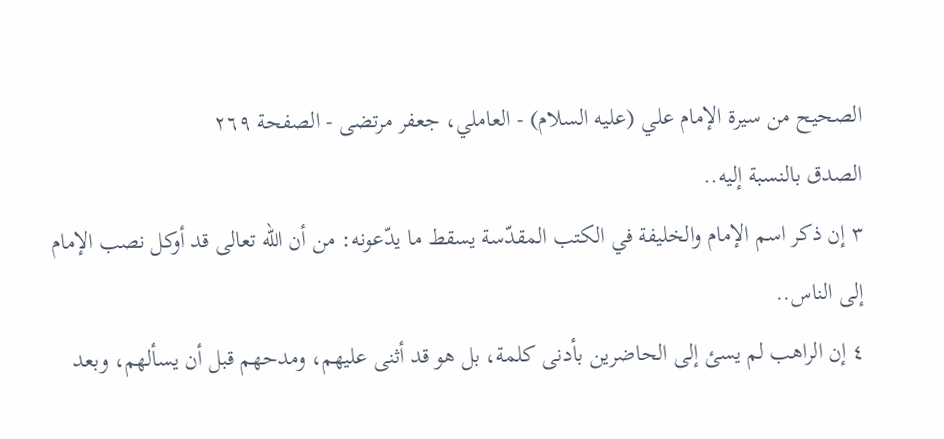الصحيح من سيرة الإمام علي (عليه السلام) - العاملي، جعفر مرتضى - الصفحة ٢٦٩
الصدق بالنسبة إليه..
٣ إن ذكر اسم الإمام والخليفة في الكتب المقدّسة يسقط ما يدّعونه: من أن الله تعالى قد أوكل نصب الإمام إلى الناس..
٤ إن الراهب لم يسئ إلى الحاضرين بأدنى كلمة، بل هو قد أثنى عليهم، ومدحهم قبل أن يسألهم، وبعد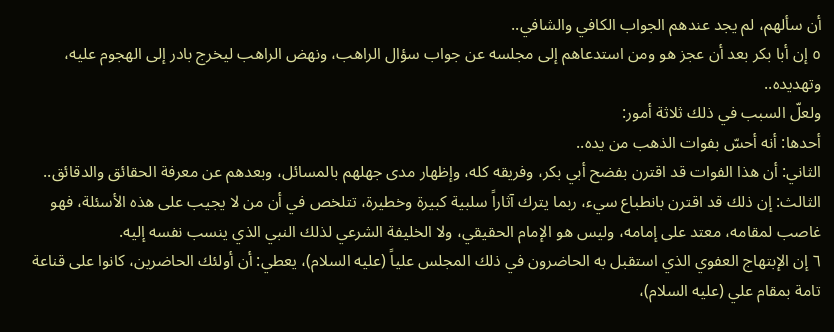أن سألهم، لم يجد عندهم الجواب الكافي والشافي..
٥ إن أبا بكر بعد أن عجز هو ومن استدعاهم إلى مجلسه عن جواب سؤال الراهب، ونهض الراهب ليخرج بادر إلى الهجوم عليه، وتهديده..
ولعلّ السبب في ذلك ثلاثة أمور:
أحدها: أنه أحسّ بفوات الذهب من يده..
الثاني: أن هذا الفوات قد اقترن بفضح أبي بكر، وفريقه كله، وإظهار مدى جهلهم بالمسائل، وبعدهم عن معرفة الحقائق والدقائق..
الثالث: إن ذلك قد اقترن بانطباع سيء، ربما يترك آثاراً سلبية كبيرة وخطيرة، تتلخص في أن من لا يجيب على هذه الأسئلة، فهو غاصب لمقامه، معتد على إمامه، وليس هو الإمام الحقيقي، ولا الخليفة الشرعي لذلك النبي الذي ينسب نفسه إليه.
٦ إن الإبتهاج العفوي الذي استقبل به الحاضرون في ذلك المجلس علياً (عليه السلام)، يعطي: أن أولئك الحاضرين، كانوا على قناعة تامة بمقام علي (عليه السلام)،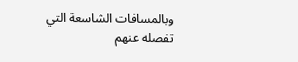وبالمسافات الشاسعة التي تفصله عنهم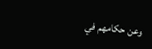وعن حكامهم في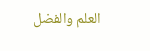العلم والفضل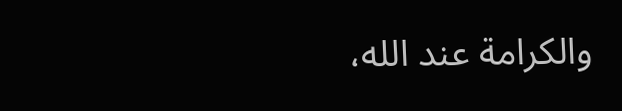والكرامة عند الله،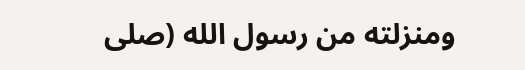ومنزلته من رسول الله (صلى